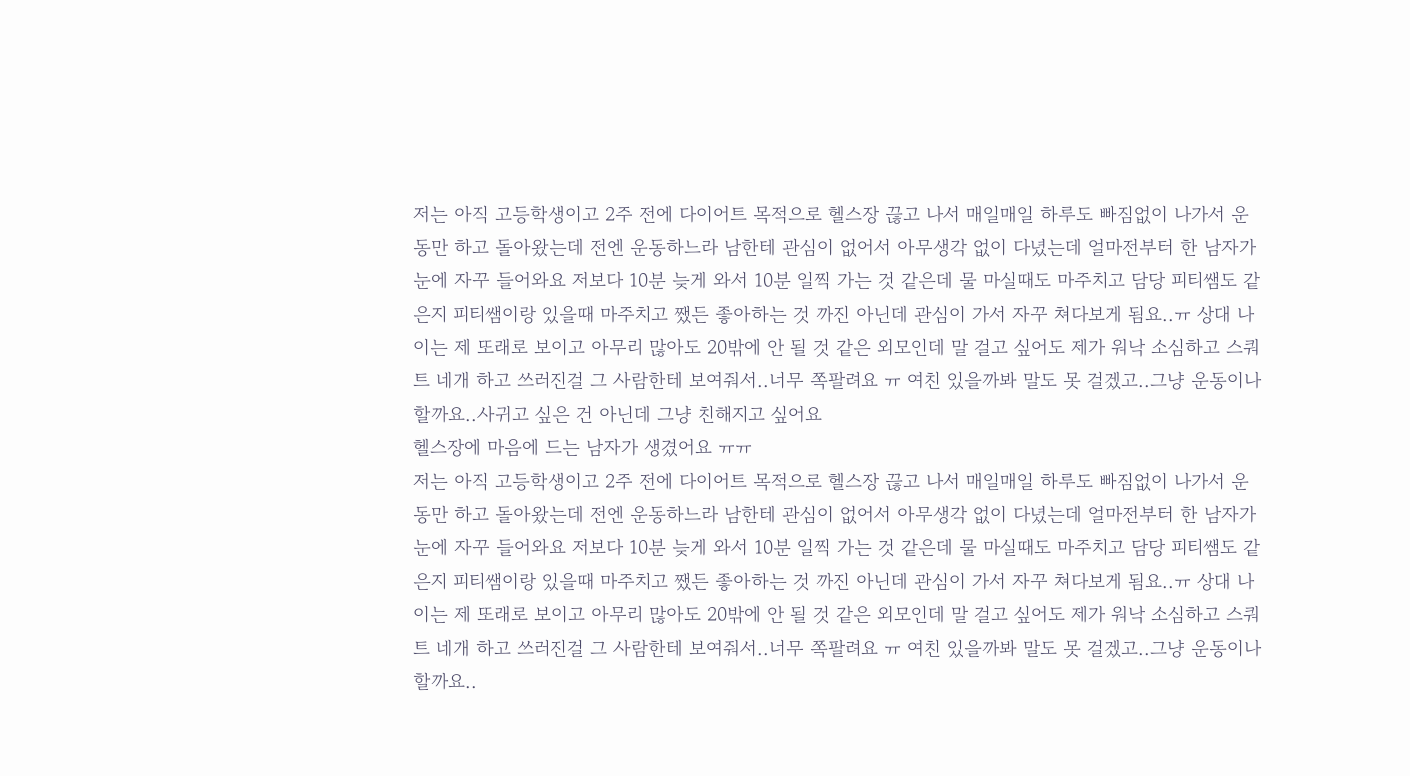저는 아직 고등학생이고 2주 전에 다이어트 목적으로 헬스장 끊고 나서 매일매일 하루도 빠짐없이 나가서 운동만 하고 돌아왔는데 전엔 운동하느라 남한테 관심이 없어서 아무생각 없이 다녔는데 얼마전부터 한 남자가 눈에 자꾸 들어와요 저보다 10분 늦게 와서 10분 일찍 가는 것 같은데 물 마실때도 마주치고 담당 피티쌤도 같은지 피티쌤이랑 있을때 마주치고 쨌든 좋아하는 것 까진 아닌데 관심이 가서 자꾸 쳐다보게 됨요..ㅠ 상대 나이는 제 또래로 보이고 아무리 많아도 20밖에 안 될 것 같은 외모인데 말 걸고 싶어도 제가 워낙 소심하고 스쿼트 네개 하고 쓰러진걸 그 사람한테 보여줘서..너무 쪽팔려요 ㅠ 여친 있을까봐 말도 못 걸겠고..그냥 운동이나 할까요..사귀고 싶은 건 아닌데 그냥 친해지고 싶어요
헬스장에 마음에 드는 남자가 생겼어요 ㅠㅠ
저는 아직 고등학생이고 2주 전에 다이어트 목적으로 헬스장 끊고 나서 매일매일 하루도 빠짐없이 나가서 운동만 하고 돌아왔는데 전엔 운동하느라 남한테 관심이 없어서 아무생각 없이 다녔는데 얼마전부터 한 남자가 눈에 자꾸 들어와요 저보다 10분 늦게 와서 10분 일찍 가는 것 같은데 물 마실때도 마주치고 담당 피티쌤도 같은지 피티쌤이랑 있을때 마주치고 쨌든 좋아하는 것 까진 아닌데 관심이 가서 자꾸 쳐다보게 됨요..ㅠ 상대 나이는 제 또래로 보이고 아무리 많아도 20밖에 안 될 것 같은 외모인데 말 걸고 싶어도 제가 워낙 소심하고 스쿼트 네개 하고 쓰러진걸 그 사람한테 보여줘서..너무 쪽팔려요 ㅠ 여친 있을까봐 말도 못 걸겠고..그냥 운동이나 할까요..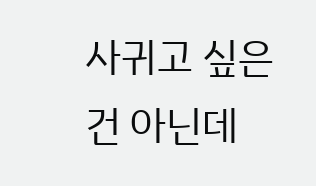사귀고 싶은 건 아닌데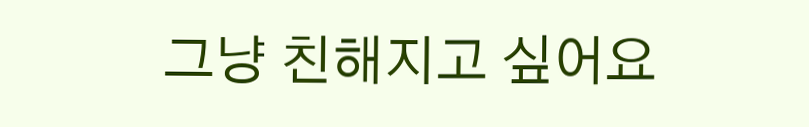그냥 친해지고 싶어요